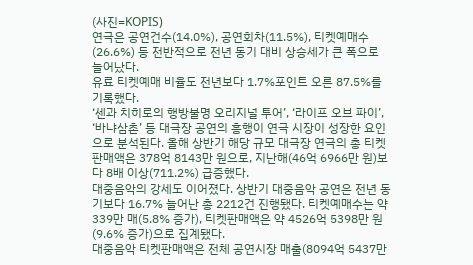(사진=KOPIS)
연극은 공연건수(14.0%), 공연회차(11.5%), 티켓예매수(26.6%) 등 전반적으로 전년 동기 대비 상승세가 큰 폭으로 늘어났다.
유료 티켓예매 비율도 전년보다 1.7%포인트 오른 87.5%를 기록했다.
‘센과 치히로의 행방불명 오리지널 투어’, ‘라이프 오브 파이’, ‘바냐삼촌’ 등 대극장 공연의 흥행이 연극 시장이 성장한 요인으로 분석된다. 올해 상반기 해당 규모 대극장 연극의 총 티켓판매액은 378억 8143만 원으로, 지난해(46억 6966만 원)보다 8배 이상(711.2%) 급증했다.
대중음악의 강세도 이어졌다. 상반기 대중음악 공연은 전년 동기보다 16.7% 늘어난 총 2212건 진행됐다. 티켓예매수는 약 339만 매(5.8% 증가), 티켓판매액은 약 4526억 5398만 원(9.6% 증가)으로 집계됐다.
대중음악 티켓판매액은 전체 공연시장 매출(8094억 5437만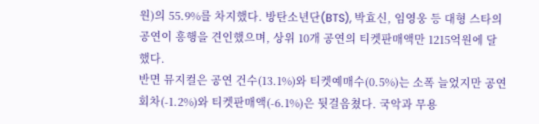원)의 55.9%를 차지했다. 방탄소년단(BTS), 박효신, 임영웅 등 대형 스타의 공연이 흥행을 견인했으며, 상위 10개 공연의 티켓판매액만 1215억원에 달했다.
반면 뮤지컬은 공연 건수(13.1%)와 티켓예매수(0.5%)는 소폭 늘었지만 공연회차(-1.2%)와 티켓판매액(-6.1%)은 뒷걸음쳤다. 국악과 무용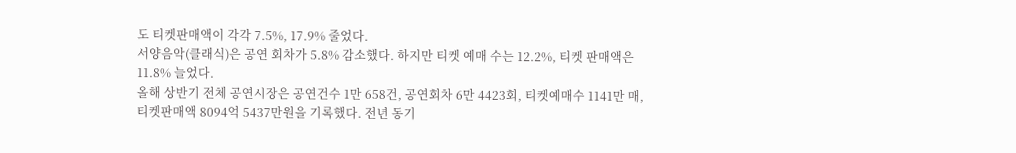도 티켓판매액이 각각 7.5%, 17.9% 줄었다.
서양음악(클래식)은 공연 회차가 5.8% 감소했다. 하지만 티켓 예매 수는 12.2%, 티켓 판매액은 11.8% 늘었다.
올해 상반기 전체 공연시장은 공연건수 1만 658건, 공연회차 6만 4423회, 티켓예매수 1141만 매, 티켓판매액 8094억 5437만원을 기록했다. 전년 동기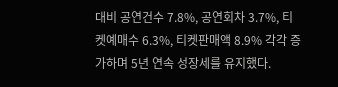대비 공연건수 7.8%, 공연회차 3.7%, 티켓예매수 6.3%, 티켓판매액 8.9% 각각 증가하며 5년 연속 성장세를 유지했다.